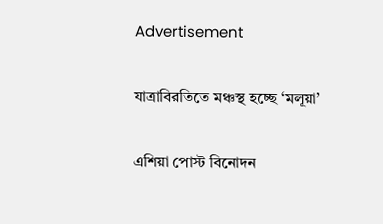Advertisement

যাত্রাবিরতিতে মঞ্চস্থ হচ্ছে ‘মলূয়া’

এশিয়া পোস্ট বিনোদন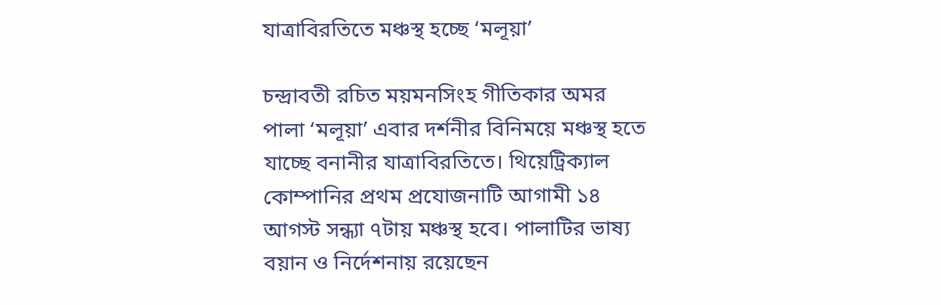যাত্রাবিরতিতে মঞ্চস্থ হচ্ছে ‘মলূয়া’

চন্দ্রাবতী রচিত ময়মনসিংহ গীতিকার অমর পালা ‘মলূয়া’ এবার দর্শনীর বিনিময়ে মঞ্চস্থ হতে যাচ্ছে বনানীর যাত্রাবিরতিতে। থিয়েট্রিক্যাল কোম্পানির প্রথম প্রযোজনাটি আগামী ১৪ আগস্ট সন্ধ্যা ৭টায় মঞ্চস্থ হবে। পালাটির ভাষ্য বয়ান ও নির্দেশনায় রয়েছেন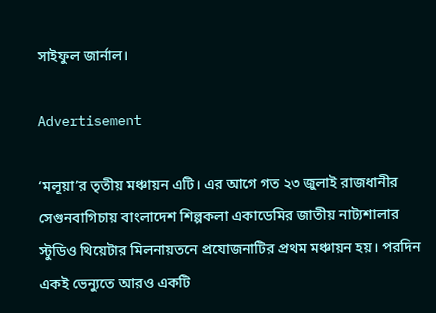সাইফুল জার্নাল।

Advertisement

‘মলূয়া’র তৃতীয় মঞ্চায়ন এটি। এর আগে গত ২৩ জুলাই রাজধানীর সেগুনবাগিচায় বাংলাদেশ শিল্পকলা একাডেমির জাতীয় নাট্যশালার স্টুডিও থিয়েটার মিলনায়তনে প্রযোজনাটির প্রথম মঞ্চায়ন হয়। পরদিন একই ভেন্যুতে আরও একটি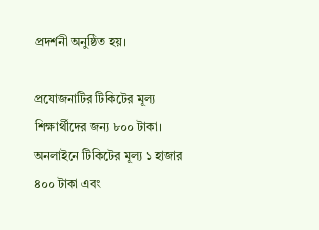প্রদর্শনী অনুষ্ঠিত হয়।

প্রযোজনাটির টিকিটের মূল্য শিক্ষার্থীদের জন্য ৮০০ টাকা। অনলাইনে টিকিটের মূল্য ১ হাজার ৪০০ টাকা এবং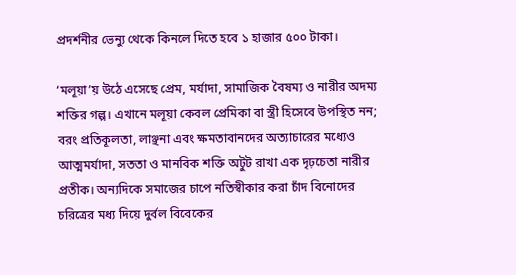প্রদর্শনীর ভেন্যু থেকে কিনলে দিতে হবে ১ হাজার ৫০০ টাকা।

‘মলূয়া’য় উঠে এসেছে প্রেম, মর্যাদা, সামাজিক বৈষম্য ও নারীর অদম্য শক্তির গল্প। এখানে মলূয়া কেবল প্রেমিকা বা স্ত্রী হিসেবে উপস্থিত নন; বরং প্রতিকূলতা, লাঞ্ছনা এবং ক্ষমতাবানদের অত্যাচারের মধ্যেও আত্মমর্যাদা, সততা ও মানবিক শক্তি অটুট রাখা এক দৃঢ়চেতা নারীর প্রতীক। অন্যদিকে সমাজের চাপে নতিস্বীকার করা চাঁদ বিনোদের চরিত্রের মধ্য দিয়ে দুর্বল বিবেকের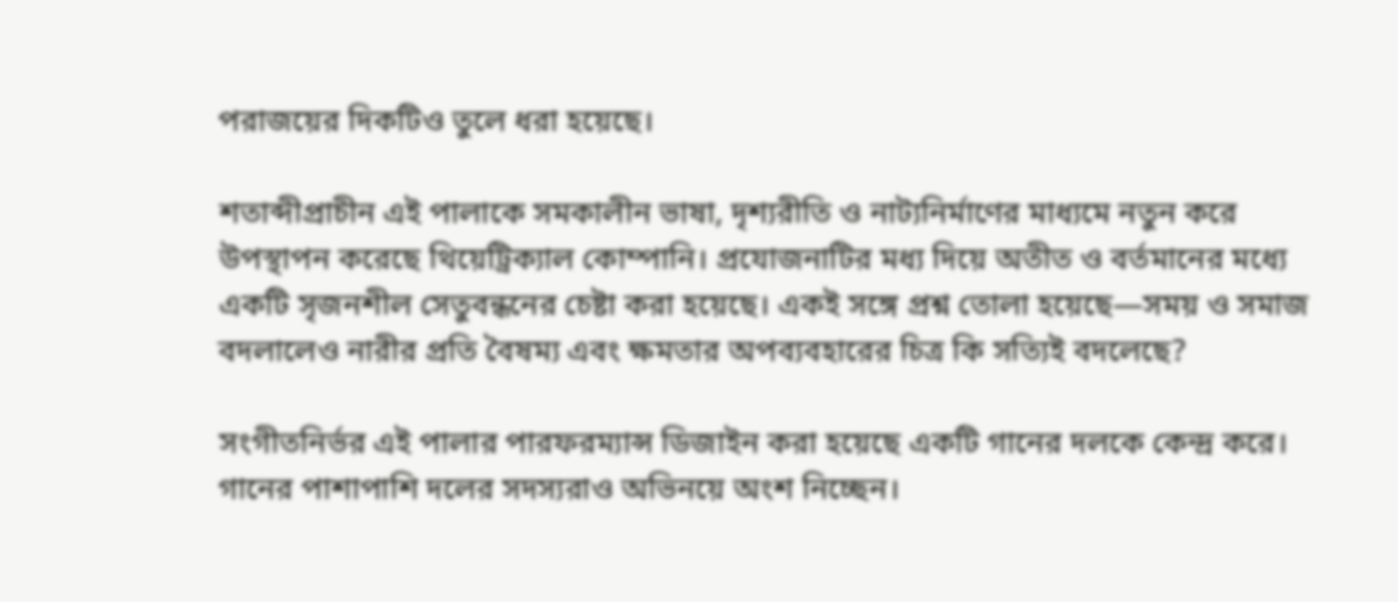পরাজয়ের দিকটিও তুলে ধরা হয়েছে।

শতাব্দীপ্রাচীন এই পালাকে সমকালীন ভাষা, দৃশ্যরীতি ও নাট্যনির্মাণের মাধ্যমে নতুন করে উপস্থাপন করেছে থিয়েট্রিক্যাল কোম্পানি। প্রযোজনাটির মধ্য দিয়ে অতীত ও বর্তমানের মধ্যে একটি সৃজনশীল সেতুবন্ধনের চেষ্টা করা হয়েছে। একই সঙ্গে প্রশ্ন তোলা হয়েছে—সময় ও সমাজ বদলালেও নারীর প্রতি বৈষম্য এবং ক্ষমতার অপব্যবহারের চিত্র কি সত্যিই বদলেছে?

সংগীতনির্ভর এই পালার পারফরম্যান্স ডিজাইন করা হয়েছে একটি গানের দলকে কেন্দ্র করে। গানের পাশাপাশি দলের সদস্যরাও অভিনয়ে অংশ নিচ্ছেন।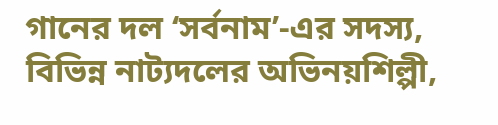গানের দল ‘সর্বনাম’-এর সদস্য, বিভিন্ন নাট্যদলের অভিনয়শিল্পী,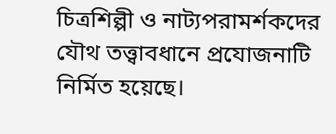চিত্রশিল্পী ও নাট্যপরামর্শকদের যৌথ তত্ত্বাবধানে প্রযোজনাটি নির্মিত হয়েছে।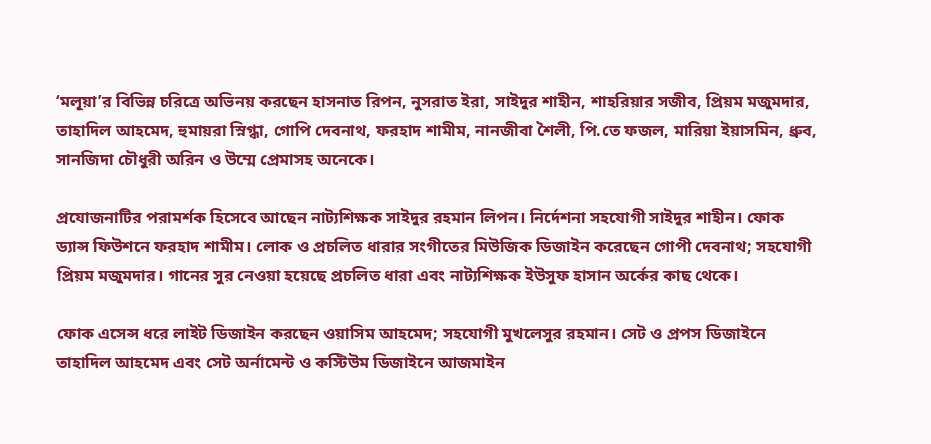‘মলূয়া’র বিভিন্ন চরিত্রে অভিনয় করছেন হাসনাত রিপন, নুসরাত ইরা, সাইদুর শাহীন, শাহরিয়ার সজীব, প্রিয়ম মজুমদার, তাহাদিল আহমেদ, হুমায়রা স্নিগ্ধা, গোপি দেবনাথ, ফরহাদ শামীম, নানজীবা শৈলী, পি.তে ফজল, মারিয়া ইয়াসমিন, ধ্রুব, সানজিদা চৌধুরী অরিন ও উম্মে প্রেমাসহ অনেকে।

প্রযোজনাটির পরামর্শক হিসেবে আছেন নাট্যশিক্ষক সাইদুর রহমান লিপন। নির্দেশনা সহযোগী সাইদুর শাহীন। ফোক ড্যান্স ফিউশনে ফরহাদ শামীম। লোক ও প্রচলিত ধারার সংগীতের মিউজিক ডিজাইন করেছেন গোপী দেবনাথ; সহযোগী প্রিয়ম মজুমদার। গানের সুর নেওয়া হয়েছে প্রচলিত ধারা এবং নাট্যশিক্ষক ইউসুফ হাসান অর্কের কাছ থেকে।

ফোক এসেন্স ধরে লাইট ডিজাইন করছেন ওয়াসিম আহমেদ; সহযোগী মুখলেসুর রহমান। সেট ও প্রপস ডিজাইনে তাহাদিল আহমেদ এবং সেট অর্নামেন্ট ও কস্টিউম ডিজাইনে আজমাইন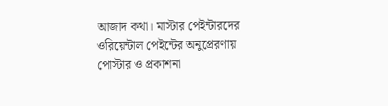আজাদ কথা। মাস্টার পেইন্টারদের ওরিয়েন্টাল পেইন্টের অনুপ্রেরণায় পোস্টার ও প্রকাশনা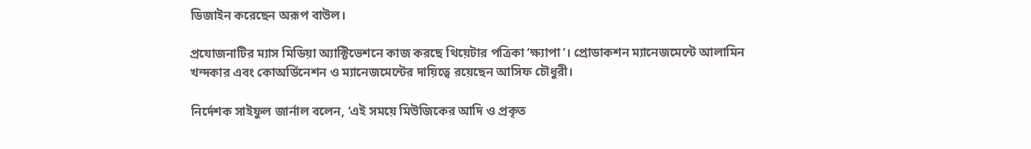ডিজাইন করেছেন অরূপ বাউল।

প্রযোজনাটির ম্যাস মিডিয়া অ্যাক্টিভেশনে কাজ করছে থিয়েটার পত্রিকা ‘ক্ষ্যাপা’। প্রোডাকশন ম্যানেজমেন্টে আলামিন খন্দকার এবং কোঅর্ডিনেশন ও ম্যানেজমেন্টের দায়িত্বে রয়েছেন আসিফ চৌধুরী।

নির্দেশক সাইফুল জার্নাল বলেন, ‘এই সময়ে মিউজিকের আদি ও প্রকৃত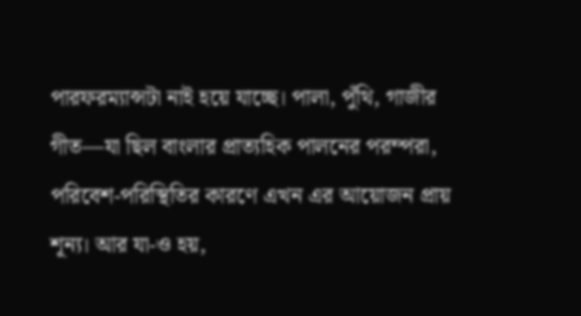পারফরম্যান্সটা নাই হয়ে যাচ্ছে। পালা, পুঁথি, গাজীর গীত—যা ছিল বাংলার প্রাত্যহিক পালনের পরম্পরা, পরিবেশ-পরিস্থিতির কারণে এখন এর আয়োজন প্রায় শূন্য। আর যা-ও হয়,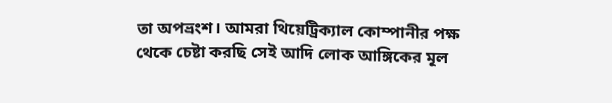তা অপভ্রংশ। আমরা থিয়েট্রিক্যাল কোম্পানীর পক্ষ থেকে চেষ্টা করছি সেই আদি লোক আঙ্গিকের মূল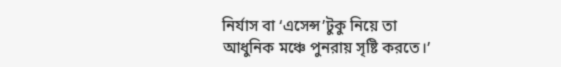নির্যাস বা ‘এসেন্স’টুকু নিয়ে তা আধুনিক মঞ্চে পুনরায় সৃষ্টি করতে।’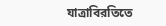যাত্রাবিরতিতে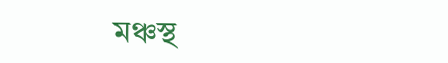মঞ্চস্থ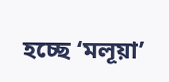হচ্ছে ‘মলূয়া’